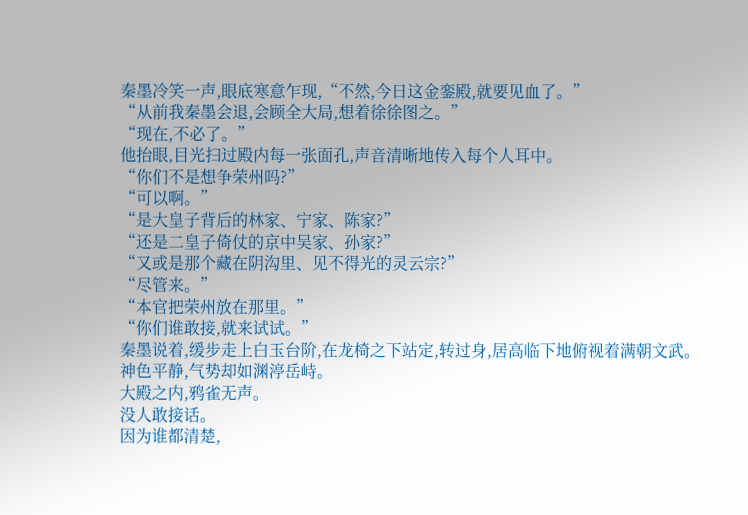秦墨冷笑一声,眼底寒意乍现,“不然,今日这金銮殿,就要见血了。”
“从前我秦墨会退,会顾全大局,想着徐徐图之。”
“现在,不必了。”
他抬眼,目光扫过殿内每一张面孔,声音清晰地传入每个人耳中。
“你们不是想争荣州吗?”
“可以啊。”
“是大皇子背后的林家、宁家、陈家?”
“还是二皇子倚仗的京中吴家、孙家?”
“又或是那个藏在阴沟里、见不得光的灵云宗?”
“尽管来。”
“本官把荣州放在那里。”
“你们谁敢接,就来试试。”
秦墨说着,缓步走上白玉台阶,在龙椅之下站定,转过身,居高临下地俯视着满朝文武。
神色平静,气势却如渊渟岳峙。
大殿之内,鸦雀无声。
没人敢接话。
因为谁都清楚,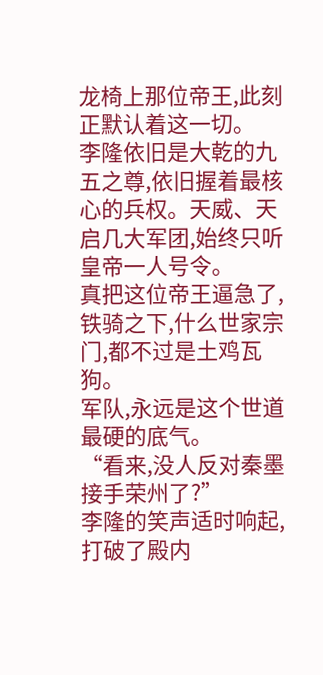龙椅上那位帝王,此刻正默认着这一切。
李隆依旧是大乾的九五之尊,依旧握着最核心的兵权。天威、天启几大军团,始终只听皇帝一人号令。
真把这位帝王逼急了,铁骑之下,什么世家宗门,都不过是土鸡瓦狗。
军队,永远是这个世道最硬的底气。
“看来,没人反对秦墨接手荣州了?”
李隆的笑声适时响起,打破了殿内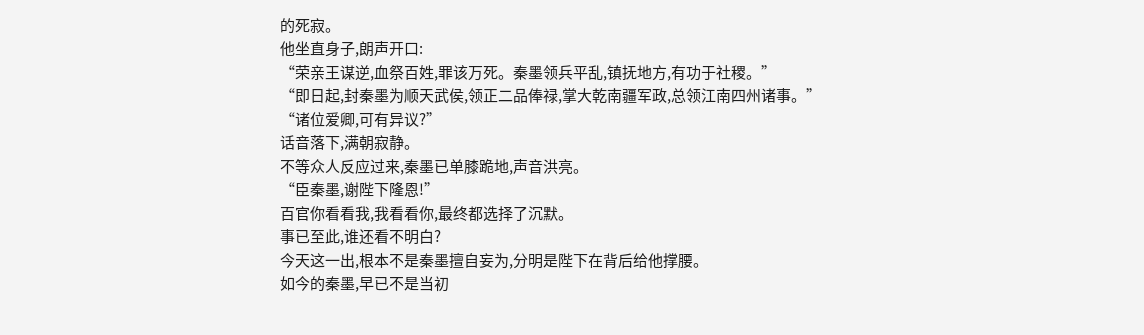的死寂。
他坐直身子,朗声开口:
“荣亲王谋逆,血祭百姓,罪该万死。秦墨领兵平乱,镇抚地方,有功于社稷。”
“即日起,封秦墨为顺天武侯,领正二品俸禄,掌大乾南疆军政,总领江南四州诸事。”
“诸位爱卿,可有异议?”
话音落下,满朝寂静。
不等众人反应过来,秦墨已单膝跪地,声音洪亮。
“臣秦墨,谢陛下隆恩!”
百官你看看我,我看看你,最终都选择了沉默。
事已至此,谁还看不明白?
今天这一出,根本不是秦墨擅自妄为,分明是陛下在背后给他撑腰。
如今的秦墨,早已不是当初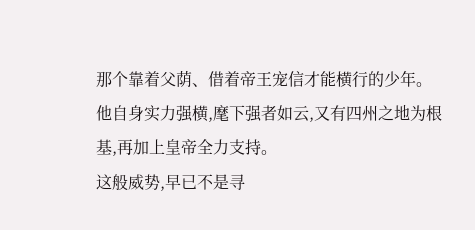那个靠着父荫、借着帝王宠信才能横行的少年。
他自身实力强横,麾下强者如云,又有四州之地为根基,再加上皇帝全力支持。
这般威势,早已不是寻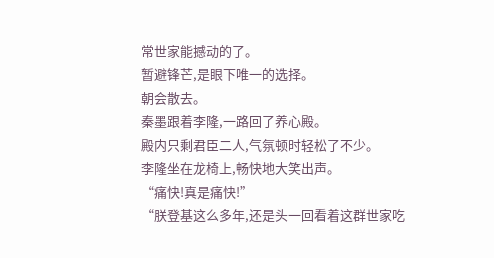常世家能撼动的了。
暂避锋芒,是眼下唯一的选择。
朝会散去。
秦墨跟着李隆,一路回了养心殿。
殿内只剩君臣二人,气氛顿时轻松了不少。
李隆坐在龙椅上,畅快地大笑出声。
“痛快!真是痛快!”
“朕登基这么多年,还是头一回看着这群世家吃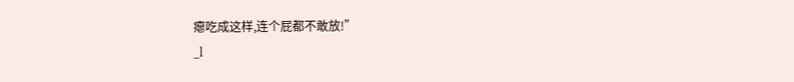瘪吃成这样,连个屁都不敢放!”
_l